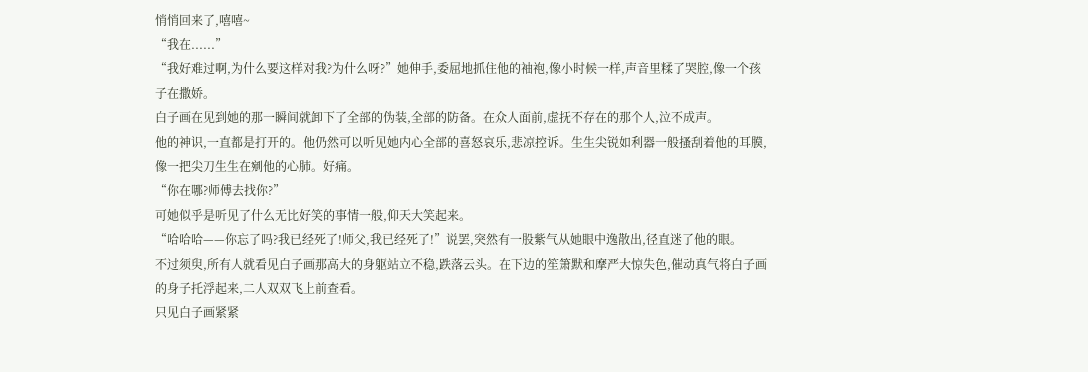悄悄回来了,嘻嘻~
“我在......”
“我好难过啊,为什么要这样对我?为什么呀?”她伸手,委屈地抓住他的袖袍,像小时候一样,声音里糅了哭腔,像一个孩子在撒娇。
白子画在见到她的那一瞬间就卸下了全部的伪装,全部的防备。在众人面前,虚抚不存在的那个人,泣不成声。
他的神识,一直都是打开的。他仍然可以听见她内心全部的喜怒哀乐,悲凉控诉。生生尖锐如利器一般搔刮着他的耳膜,像一把尖刀生生在剜他的心肺。好痛。
“你在哪?师傅去找你?”
可她似乎是听见了什么无比好笑的事情一般,仰天大笑起来。
“哈哈哈——你忘了吗?我已经死了!师父,我已经死了!”说罢,突然有一股紫气从她眼中逸散出,径直迷了他的眼。
不过须臾,所有人就看见白子画那高大的身躯站立不稳,跌落云头。在下边的笙箫默和摩严大惊失色,催动真气将白子画的身子托浮起来,二人双双飞上前查看。
只见白子画紧紧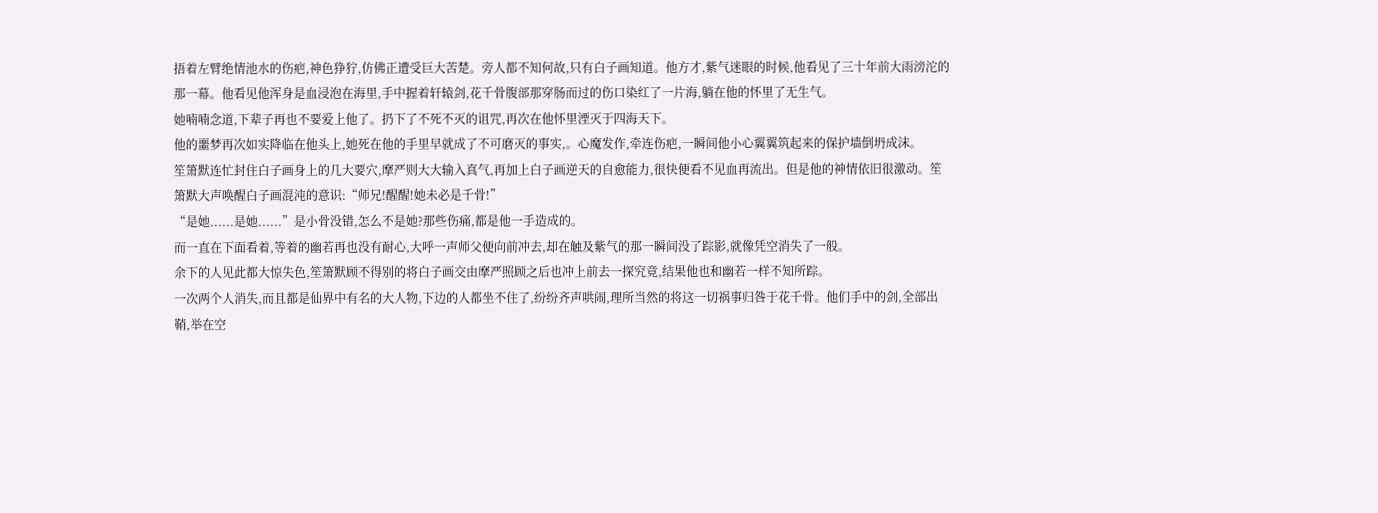捂着左臂绝情池水的伤疤,神色狰狞,仿佛正遭受巨大苦楚。旁人都不知何故,只有白子画知道。他方才,紫气迷眼的时候,他看见了三十年前大雨滂沱的那一幕。他看见他浑身是血浸泡在海里,手中握着轩辕剑,花千骨腹部那穿肠而过的伤口染红了一片海,躺在他的怀里了无生气。
她喃喃念道,下辈子再也不要爱上他了。扔下了不死不灭的诅咒,再次在他怀里湮灭于四海天下。
他的噩梦再次如实降临在他头上,她死在他的手里早就成了不可磨灭的事实,。心魔发作,牵连伤疤,一瞬间他小心翼翼筑起来的保护墙倒坍成沫。
笙箫默连忙封住白子画身上的几大要穴,摩严则大大输入真气,再加上白子画逆天的自愈能力,很快便看不见血再流出。但是他的神情依旧很激动。笙箫默大声唤醒白子画混沌的意识:“师兄!醒醒!她未必是千骨!”
“是她......是她......”是小骨没错,怎么不是她?那些伤痛,都是他一手造成的。
而一直在下面看着,等着的幽若再也没有耐心,大呼一声师父便向前冲去,却在触及紫气的那一瞬间没了踪影,就像凭空消失了一般。
余下的人见此都大惊失色,笙箫默顾不得别的将白子画交由摩严照顾之后也冲上前去一探究竟,结果他也和幽若一样不知所踪。
一次两个人消失,而且都是仙界中有名的大人物,下边的人都坐不住了,纷纷齐声哄闹,理所当然的将这一切祸事归咎于花千骨。他们手中的剑,全部出鞘,举在空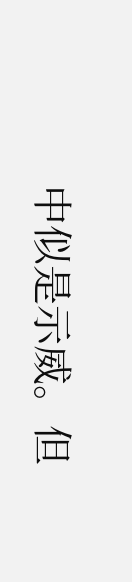中似是示威。但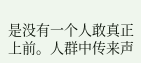是没有一个人敢真正上前。人群中传来声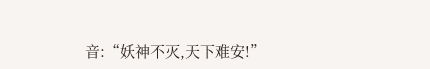音:“妖神不灭,天下难安!”